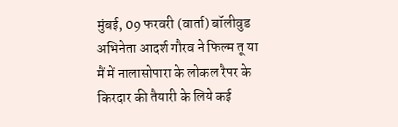मुंबई, 09 फरवरी (वार्ता) बॉलीवुड अभिनेता आदर्श गौरव ने फिल्म तू या मैं में नालासोपारा के लोकल रैपर के किरदार की तैयारी के लिये कई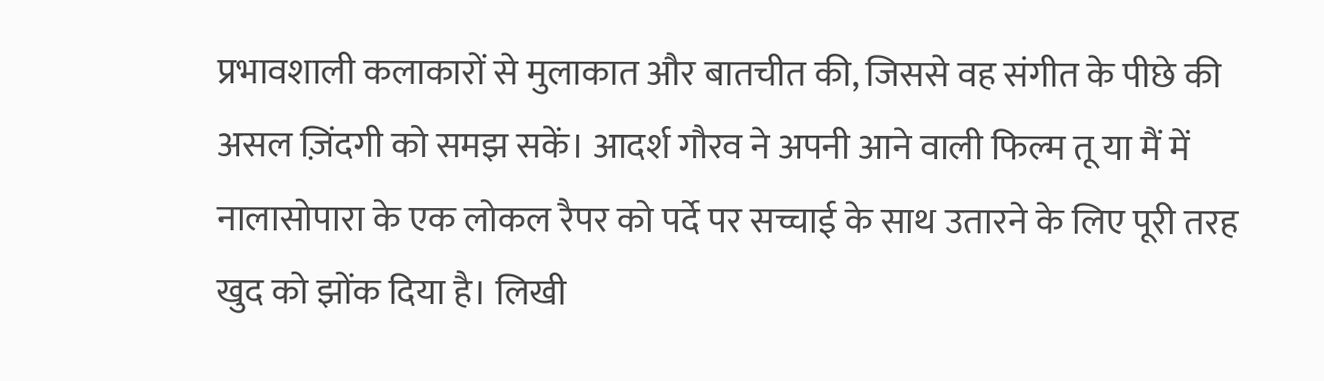प्रभावशाली कलाकारों से मुलाकात और बातचीत की, जिससे वह संगीत के पीछे की असल ज़िंदगी को समझ सकें। आदर्श गौरव ने अपनी आने वाली फिल्म तू या मैं में नालासोपारा के एक लोकल रैपर को पर्दे पर सच्चाई के साथ उतारने के लिए पूरी तरह खुद को झोंक दिया है। लिखी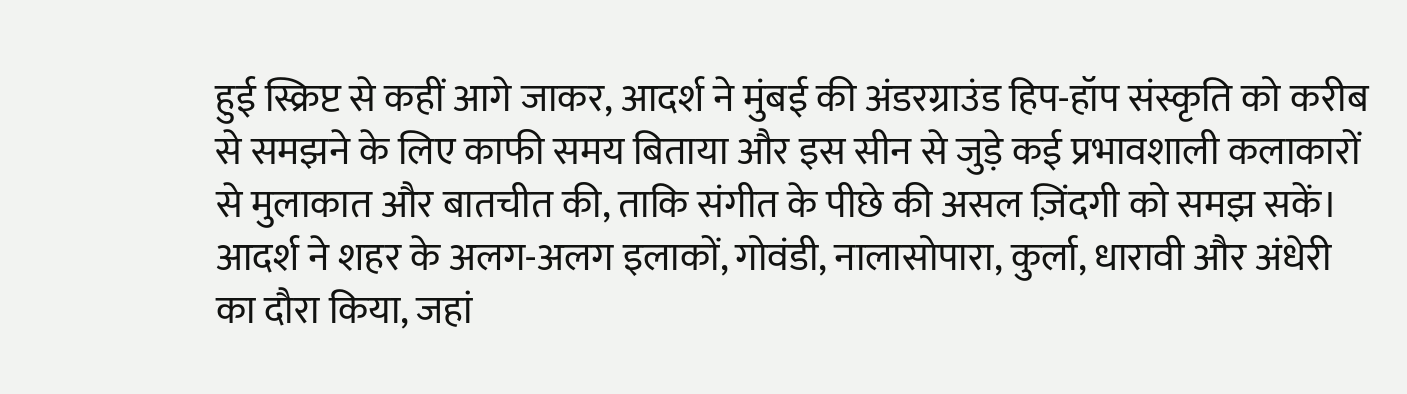हुई स्क्रिप्ट से कहीं आगे जाकर, आदर्श ने मुंबई की अंडरग्राउंड हिप-हॉप संस्कृति को करीब से समझने के लिए काफी समय बिताया और इस सीन से जुड़े कई प्रभावशाली कलाकारों से मुलाकात और बातचीत की, ताकि संगीत के पीछे की असल ज़िंदगी को समझ सकें।
आदर्श ने शहर के अलग-अलग इलाकों, गोवंडी, नालासोपारा, कुर्ला, धारावी और अंधेरी का दौरा किया, जहां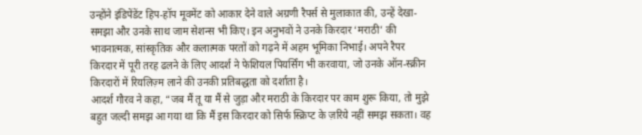उन्होंने इंडिपेंडेंट हिप-हॉप मूवमेंट को आकार देने वाले अग्रणी रैपर्स से मुलाकात की, उन्हें देखा-समझा और उनके साथ जाम सेशन्स भी किए। इन अनुभवों ने उनके किरदार ‘मराठी’ की भावनात्मक, सांस्कृतिक और कलात्मक परतों को गढ़ने में अहम भूमिका निभाई। अपने रैपर किरदार में पूरी तरह ढलने के लिए आदर्श ने फेशियल पियर्सिंग भी करवाया, जो उनके ऑन-स्क्रीन किरदारों में रियलिज़्म लाने की उनकी प्रतिबद्धता को दर्शाता है।
आदर्श गौरव ने कहा, “जब मैं तू या मैं से जुड़ा और मराठी के किरदार पर काम शुरू किया, तो मुझे बहुत जल्दी समझ आ गया था कि मैं इस किरदार को सिर्फ स्क्रिप्ट के ज़रिये नहीं समझ सकता। वह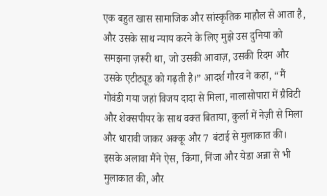एक बहुत खास सामाजिक और सांस्कृतिक माहौल से आता है, और उसके साथ न्याय करने के लिए मुझे उस दुनिया को समझना ज़रूरी था, जो उसकी आवाज़, उसकी रिदम और उसके एटीट्यूड को गढ़ती है।” आदर्श गौरव ने कहा, “मैं गोवंडी गया जहां विजय दादा से मिला, नालासोपारा में ग्रैविटी और शेक्सपीयर के साथ वक्त बिताया, कुर्ला में नेज़ी से मिला और धारावी जाकर अक्कू और 7 बंटाई से मुलाकात की। इसके अलावा मैंने ऐस, किंगा, निंजा और येडा अन्ना से भी मुलाकात की, और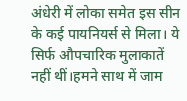अंधेरी में लोका समेत इस सीन के कई पायनियर्स से मिला। ये सिर्फ औपचारिक मुलाकातें नहीं थीं।हमने साथ में जाम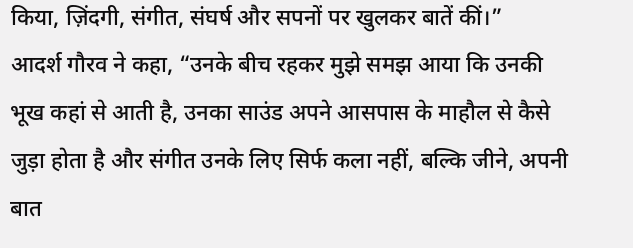किया, ज़िंदगी, संगीत, संघर्ष और सपनों पर खुलकर बातें कीं।”
आदर्श गौरव ने कहा, “उनके बीच रहकर मुझे समझ आया कि उनकी भूख कहां से आती है, उनका साउंड अपने आसपास के माहौल से कैसे जुड़ा होता है और संगीत उनके लिए सिर्फ कला नहीं, बल्कि जीने, अपनी बात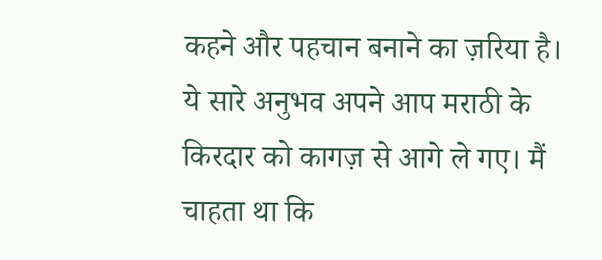कहने और पहचान बनाने का ज़रिया है। ये सारे अनुभव अपने आप मराठी के किरदार को कागज़ से आगे ले गए। मैं चाहता था कि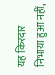यह किरदार निभाया हुआ नहीं,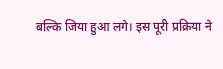बल्कि जिया हुआ लगे। इस पूरी प्रक्रिया ने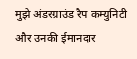मुझे अंडरग्राउंड रैप कम्युनिटी और उनकी ईमानदार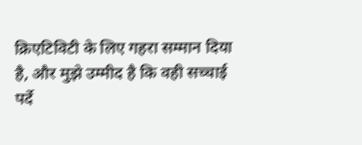क्रिएटिविटी के लिए गहरा सम्मान दिया है, और मुझे उम्मीद है कि वही सच्चाई पर्दे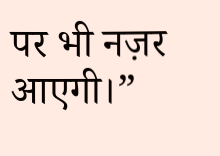पर भी नज़र आएगी।”